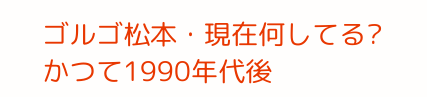ゴルゴ松本・現在何してる?
かつて1990年代後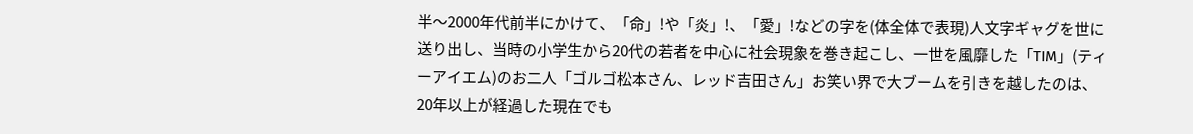半〜2000年代前半にかけて、「命」!や「炎」!、「愛」!などの字を(体全体で表現)人文字ギャグを世に送り出し、当時の小学生から20代の若者を中心に社会現象を巻き起こし、一世を風靡した「TIM」(ティーアイエム)のお二人「ゴルゴ松本さん、レッド吉田さん」お笑い界で大ブームを引きを越したのは、20年以上が経過した現在でも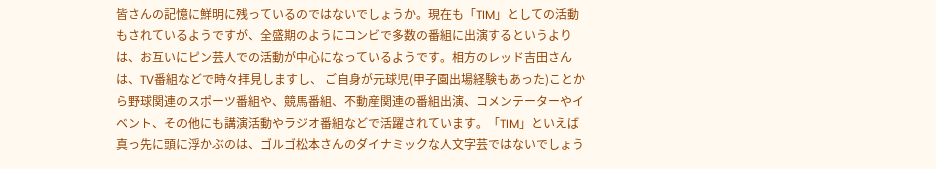皆さんの記憶に鮮明に残っているのではないでしょうか。現在も「TIM」としての活動もされているようですが、全盛期のようにコンビで多数の番組に出演するというよりは、お互いにピン芸人での活動が中心になっているようです。相方のレッド吉田さんは、TV番組などで時々拝見しますし、 ご自身が元球児(甲子園出場経験もあった)ことから野球関連のスポーツ番組や、競馬番組、不動産関連の番組出演、コメンテーターやイベント、その他にも講演活動やラジオ番組などで活躍されています。「TIM」といえば真っ先に頭に浮かぶのは、ゴルゴ松本さんのダイナミックな人文字芸ではないでしょう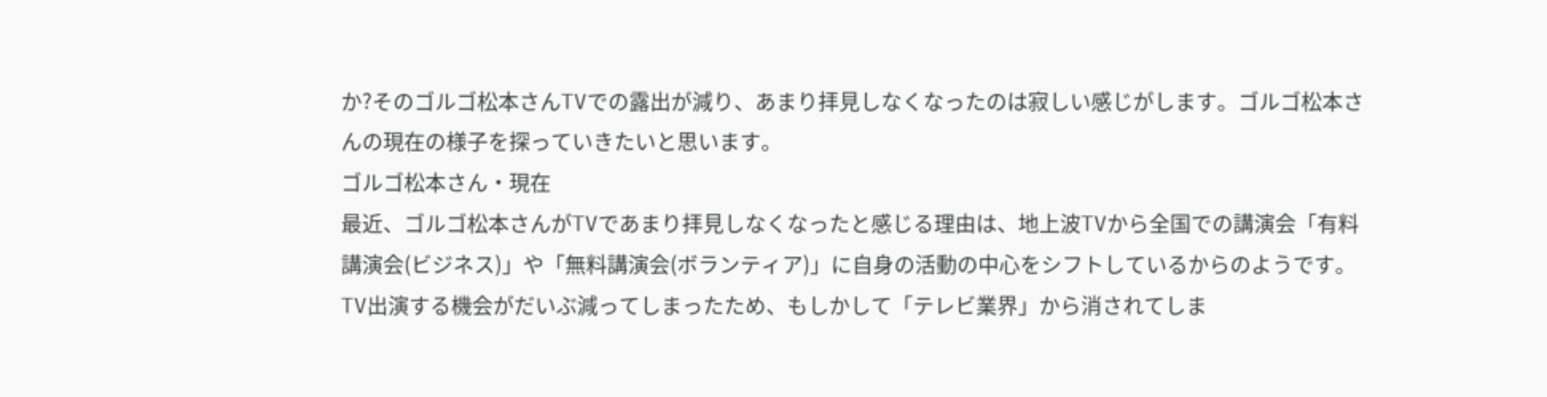か?そのゴルゴ松本さんTVでの露出が減り、あまり拝見しなくなったのは寂しい感じがします。ゴルゴ松本さんの現在の様子を探っていきたいと思います。
ゴルゴ松本さん・現在
最近、ゴルゴ松本さんがTVであまり拝見しなくなったと感じる理由は、地上波TVから全国での講演会「有料講演会(ビジネス)」や「無料講演会(ボランティア)」に自身の活動の中心をシフトしているからのようです。TV出演する機会がだいぶ減ってしまったため、もしかして「テレビ業界」から消されてしま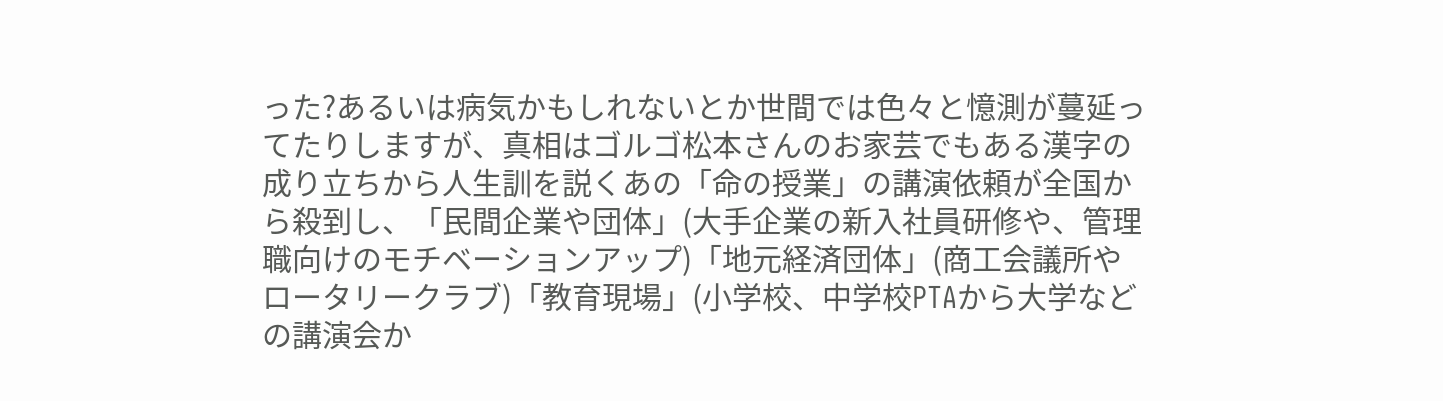った?あるいは病気かもしれないとか世間では色々と憶測が蔓延ってたりしますが、真相はゴルゴ松本さんのお家芸でもある漢字の成り立ちから人生訓を説くあの「命の授業」の講演依頼が全国から殺到し、「民間企業や団体」(大手企業の新入社員研修や、管理職向けのモチベーションアップ)「地元経済団体」(商工会議所やロータリークラブ)「教育現場」(小学校、中学校PTAから大学などの講演会か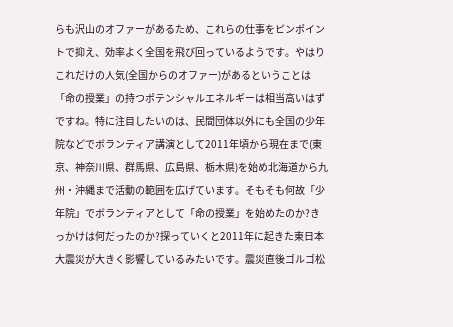らも沢山のオファーがあるため、これらの仕事をピンポイントで抑え、効率よく全国を飛び回っているようです。やはりこれだけの人気(全国からのオファー)があるということは「命の授業」の持つポテンシャルエネルギーは相当高いはずですね。特に注目したいのは、民間団体以外にも全国の少年院などでボランティア講演として2011年頃から現在まで(東京、神奈川県、群馬県、広島県、栃木県)を始め北海道から九州・沖縄まで活動の範囲を広げています。そもそも何故「少年院」でボランティアとして「命の授業」を始めたのか?きっかけは何だったのか?探っていくと2011年に起きた東日本大震災が大きく影響しているみたいです。震災直後ゴルゴ松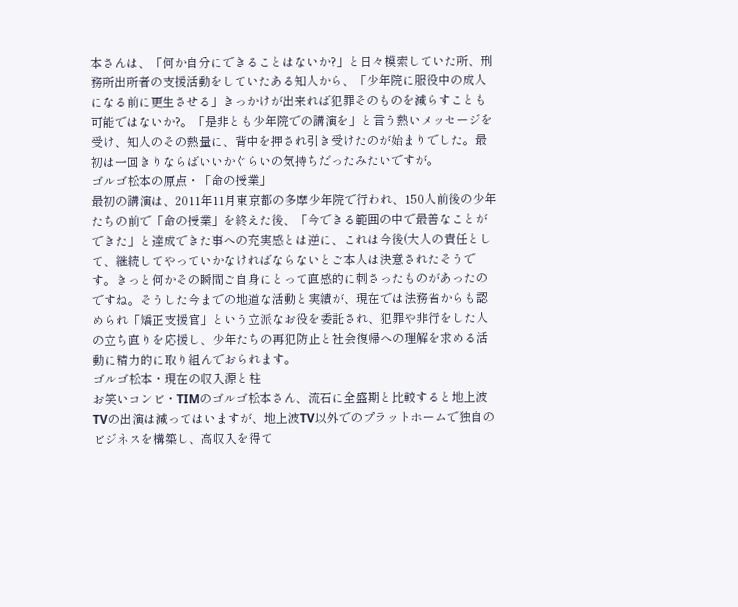本さんは、「何か自分にできることはないか?」と日々模索していた所、刑務所出所者の支援活動をしていたある知人から、「少年院に服役中の成人になる前に更生させる」きっかけが出来れば犯罪そのものを減らすことも可能ではないか?。「是非とも少年院での講演を」と言う熱いメッセージを受け、知人のその熱量に、背中を押され引き受けたのが始まりでした。最初は一回きりならばいいかぐらいの気持ちだったみたいですが。
ゴルゴ松本の原点・「命の授業」
最初の講演は、2011年11月東京都の多摩少年院で行われ、150人前後の少年たちの前で「命の授業」を終えた後、「今できる範囲の中で最善なことができた」と達成できた事への充実感とは逆に、これは今後(大人の責任として、継続してやっていかなければならないとご本人は決意されたそうです。きっと何かその瞬間ご自身にとって直感的に刺さったものがあったのですね。そうした今までの地道な活動と実績が、現在では法務省からも認められ「矯正支援官」という立派なお役を委託され、犯罪や非行をした人の立ち直りを応援し、少年たちの再犯防止と社会復帰への理解を求める活動に精力的に取り組んでおられます。
ゴルゴ松本・現在の収入源と柱
お笑いコンビ・TIMのゴルゴ松本さん、流石に全盛期と比較すると地上波TVの出演は減ってはいますが、地上波TV以外でのプラットホームで独自のビジネスを構築し、高収入を得て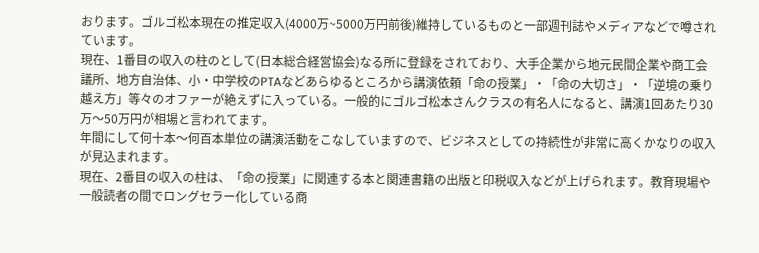おります。ゴルゴ松本現在の推定収入(4000万~5000万円前後)維持しているものと一部週刊誌やメディアなどで噂されています。
現在、1番目の収入の柱のとして(日本総合経営協会)なる所に登録をされており、大手企業から地元民間企業や商工会議所、地方自治体、小・中学校のPTAなどあらゆるところから講演依頼「命の授業」・「命の大切さ」・「逆境の乗り越え方」等々のオファーが絶えずに入っている。一般的にゴルゴ松本さんクラスの有名人になると、講演1回あたり30万〜50万円が相場と言われてます。
年間にして何十本〜何百本単位の講演活動をこなしていますので、ビジネスとしての持続性が非常に高くかなりの収入が見込まれます。
現在、2番目の収入の柱は、「命の授業」に関連する本と関連書籍の出版と印税収入などが上げられます。教育現場や一般読者の間でロングセラー化している商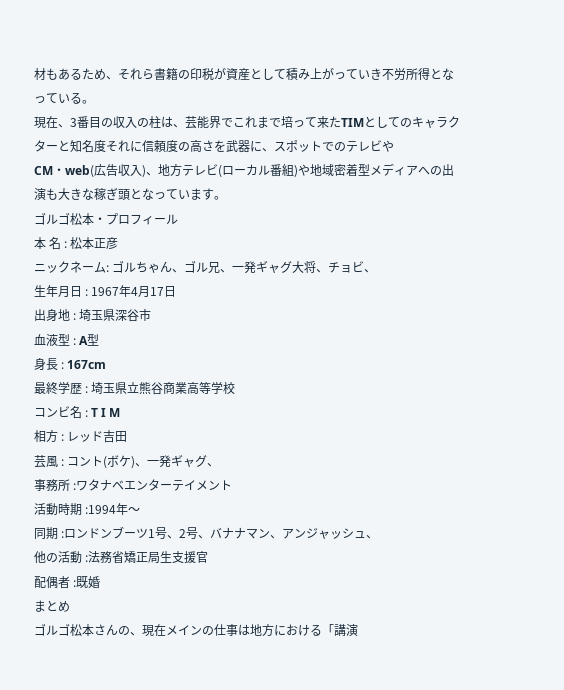材もあるため、それら書籍の印税が資産として積み上がっていき不労所得となっている。
現在、3番目の収入の柱は、芸能界でこれまで培って来たTIMとしてのキャラクターと知名度それに信頼度の高さを武器に、スポットでのテレビやCM・web(広告収入)、地方テレビ(ローカル番組)や地域密着型メディアへの出演も大きな稼ぎ頭となっています。
ゴルゴ松本・プロフィール
本 名 : 松本正彦
ニックネーム: ゴルちゃん、ゴル兄、一発ギャグ大将、チョビ、
生年月日 : 1967年4月17日
出身地 : 埼玉県深谷市
血液型 : A型
身長 : 167cm
最終学歴 : 埼玉県立熊谷商業高等学校
コンビ名 : T I M
相方 : レッド吉田
芸風 : コント(ボケ)、一発ギャグ、
事務所 :ワタナベエンターテイメント
活動時期 :1994年〜
同期 :ロンドンブーツ1号、2号、バナナマン、アンジャッシュ、
他の活動 :法務省矯正局生支援官
配偶者 :既婚
まとめ
ゴルゴ松本さんの、現在メインの仕事は地方における「講演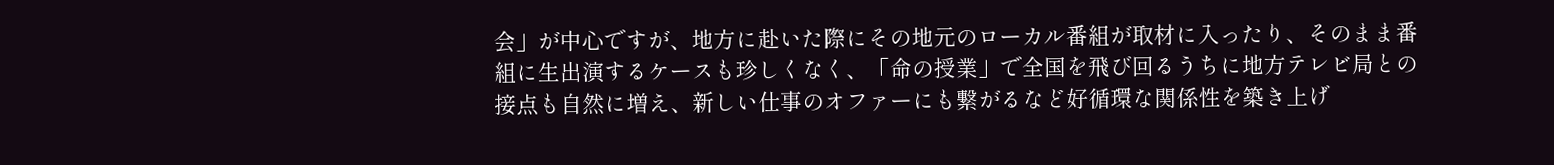会」が中心ですが、地方に赴いた際にその地元のローカル番組が取材に入ったり、そのまま番組に生出演するケースも珍しくなく、「命の授業」で全国を飛び回るうちに地方テレビ局との接点も自然に増え、新しい仕事のオファーにも繋がるなど好循環な関係性を築き上げ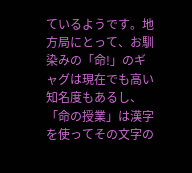ているようです。地方局にとって、お馴染みの「命!」のギャグは現在でも高い知名度もあるし、「命の授業」は漢字を使ってその文字の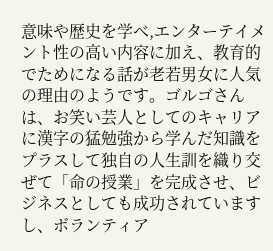意味や歴史を学べ,エンターテイメント性の高い内容に加え、教育的でためになる話が老若男女に人気の理由のようです。ゴルゴさんは、お笑い芸人としてのキャリアに漢字の猛勉強から学んだ知識をプラスして独自の人生訓を織り交ぜて「命の授業」を完成させ、ビジネスとしても成功されていますし、ボランティア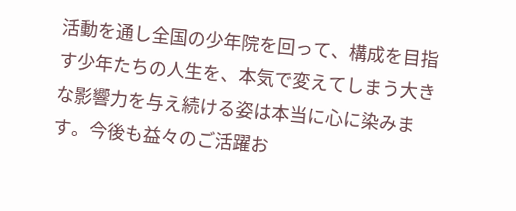活動を通し全国の少年院を回って、構成を目指す少年たちの人生を、本気で変えてしまう大きな影響力を与え続ける姿は本当に心に染みます。今後も益々のご活躍お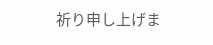祈り申し上げま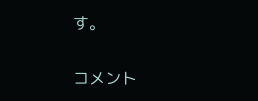す。

コメント